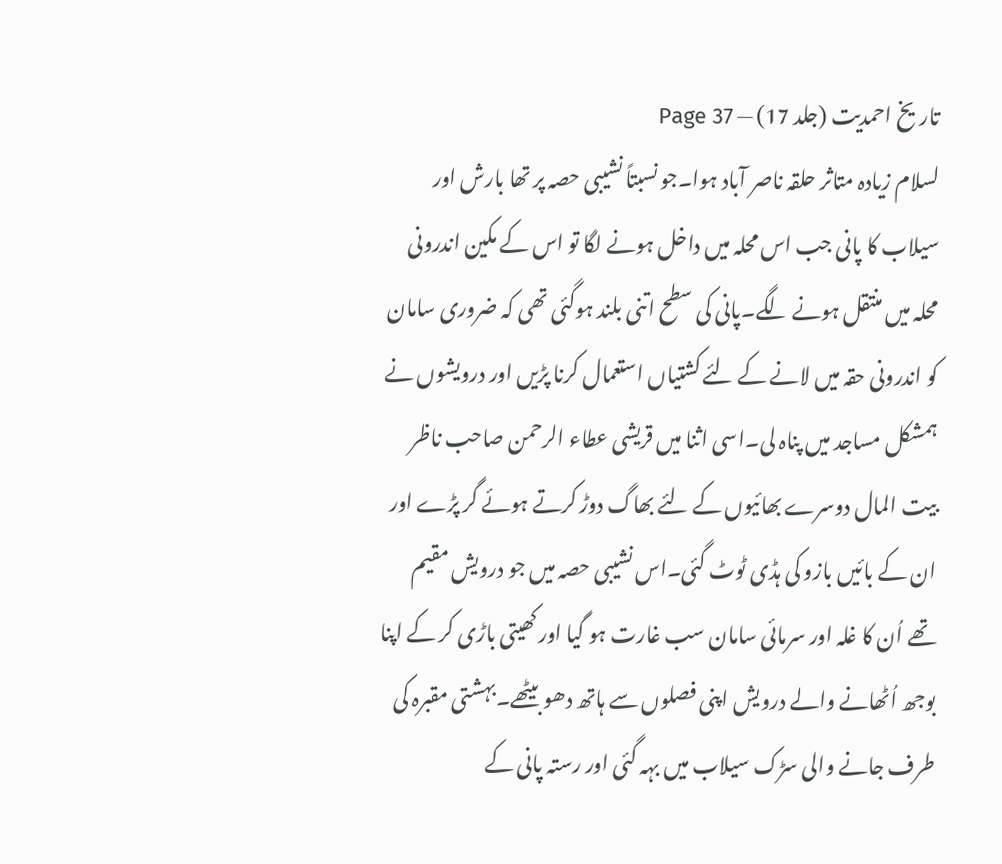تاریخ احمدیت (جلد 17) — Page 37
لسلام زیادہ متاثر حلقہ ناصر آباد ہوا۔جو نسبتاً نشیبی حصہ پر تھا بارش اور سیلاب کا پانی جب اس محلہ میں داخل ہونے لگا تو اس کے مکین اندرونی محلہ میں منتقل ہونے لگے۔پانی کی سطح اتنی بلند ہوگئی تھی کہ ضروری سامان کو اندرونی حقہ میں لانے کے لئے کشتیاں استعمال کرنا پڑیں اور درویشوں نے ہمشکل مساجد میں پناہ لی۔اسی اثنا میں قریشی عطاء الرحمن صاحب ناظر بیت المال دوسرے بھائیوں کے لئے بھاگ دوڑ کرتے ہوئے گر پڑے اور ان کے بائیں بازو کی ہڈی ٹوٹ گئی۔اس نشیبی حصہ میں جو درویش مقیم تھے اُن کا غلہ اور سرمائی سامان سب غارت ہو گیا اور کھیتی باڑی کر کے اپنا بوجھ اُٹھانے والے درویش اپنی فصلوں سے ہاتھ دھو بیٹھے۔بہشتی مقبرہ کی طرف جانے والی سڑک سیلاب میں بہہ گئی اور رستہ پانی کے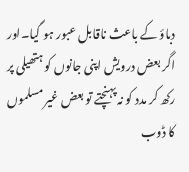دباؤ کے باعث ناقابل عبور ہو گیا۔اور اگر بعض درویش اپنی جانوں کو ہتھیلی پر رکھ کر مدد کو نہ پہنچتے تو بعض غیر مسلموں کا ڈوب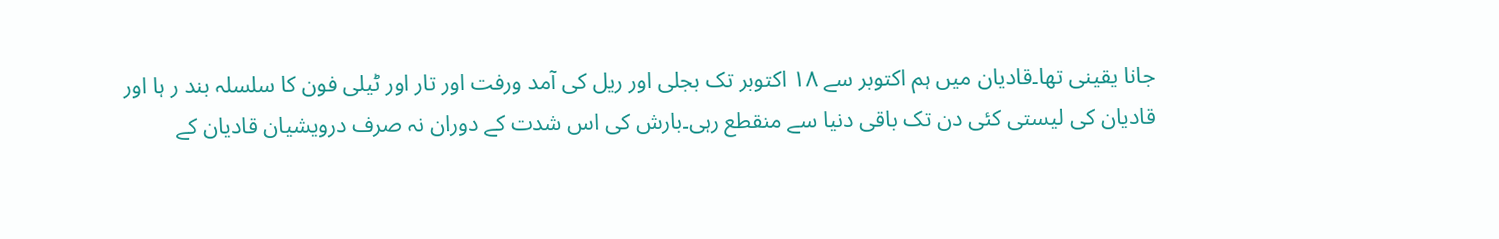جانا یقینی تھا۔قادیان میں ہم اکتوبر سے ۱۸ اکتوبر تک بجلی اور ریل کی آمد ورفت اور تار اور ٹیلی فون کا سلسلہ بند ر ہا اور قادیان کی لیستی کئی دن تک باقی دنیا سے منقطع رہی۔بارش کی اس شدت کے دوران نہ صرف درویشیان قادیان کے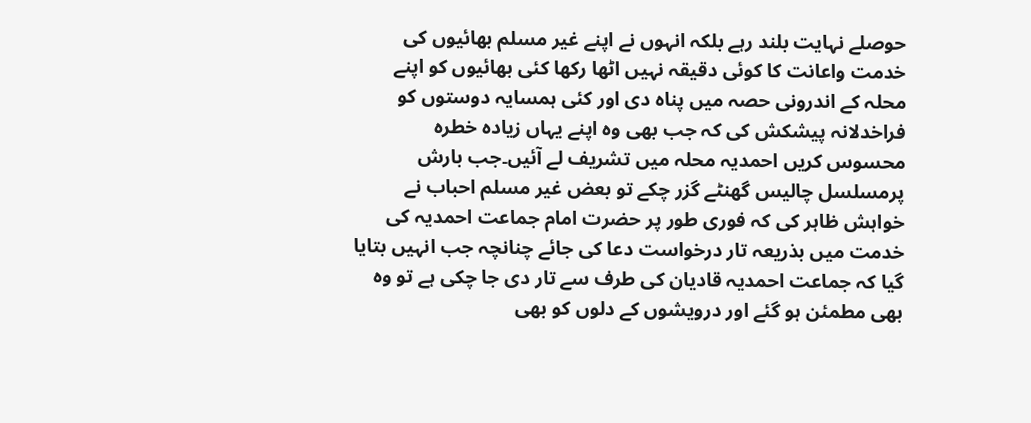حوصلے نہایت بلند رہے بلکہ انہوں نے اپنے غیر مسلم بھائیوں کی خدمت واعانت کا کوئی دقیقہ نہیں اٹھا رکھا کئی بھائیوں کو اپنے محلہ کے اندرونی حصہ میں پناہ دی اور کئی ہمسایہ دوستوں کو فراخدلانہ پیشکش کی کہ جب بھی وہ اپنے یہاں زیادہ خطرہ محسوس کریں احمدیہ محلہ میں تشریف لے آئیں۔جب بارش پرمسلسل چالیس گھنٹے گزر چکے تو بعض غیر مسلم احباب نے خواہش ظاہر کی کہ فوری طور پر حضرت امام جماعت احمدیہ کی خدمت میں بذریعہ تار درخواست دعا کی جائے چنانچہ جب انہیں بتایا گیا کہ جماعت احمدیہ قادیان کی طرف سے تار دی جا چکی ہے تو وہ بھی مطمئن ہو گئے اور درویشوں کے دلوں کو بھی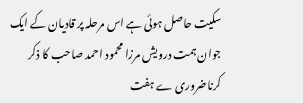سکیت حاصل ہوئی ہے اس مرحلہ پر قادیان کے ایک جوان ہمت درویش مرزا محمود احمد صاحب کا ذکر کرناضروری ے ہفت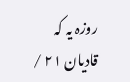روزہ یہ کہ قادیان ۲۱ /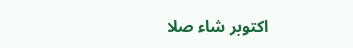اکتوبر شاء صلا